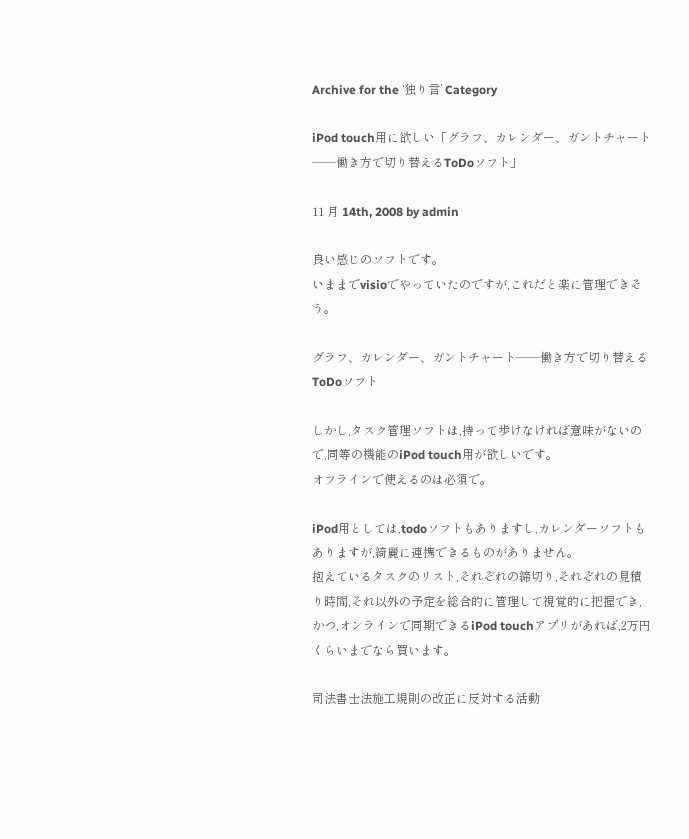Archive for the ‘独り言’ Category

iPod touch用に欲しい「グラフ、カレンダー、ガントチャート――働き方で切り替えるToDoソフト」

11 月 14th, 2008 by admin

良い感じのソフトです。
いままでvisioでやっていたのですが,これだと楽に管理できそう。

グラフ、カレンダー、ガントチャート――働き方で切り替えるToDoソフト

しかし,タスク管理ソフトは,持って歩けなければ意味がないので,同等の機能のiPod touch用が欲しいです。
オフラインで使えるのは必須で。

iPod用としては,todoソフトもありますし,カレンダーソフトもありますが,綺麗に連携できるものがありません。
抱えているタスクのリスト,それぞれの締切り,それぞれの見積り時間,それ以外の予定を総合的に管理して視覚的に把握でき,かつ,オンラインで同期できるiPod touchアプリがあれば,2万円くらいまでなら買います。

司法書士法施工規則の改正に反対する活動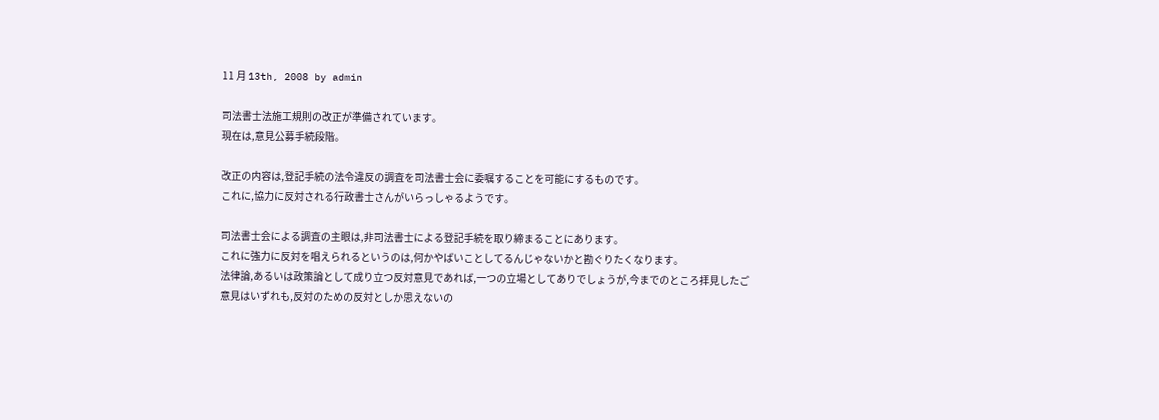11 月 13th, 2008 by admin

司法書士法施工規則の改正が準備されています。
現在は,意見公募手続段階。

改正の内容は,登記手続の法令違反の調査を司法書士会に委嘱することを可能にするものです。
これに,協力に反対される行政書士さんがいらっしゃるようです。

司法書士会による調査の主眼は,非司法書士による登記手続を取り締まることにあります。
これに強力に反対を唱えられるというのは,何かやばいことしてるんじゃないかと勘ぐりたくなります。
法律論,あるいは政策論として成り立つ反対意見であれば,一つの立場としてありでしょうが,今までのところ拝見したご意見はいずれも,反対のための反対としか思えないの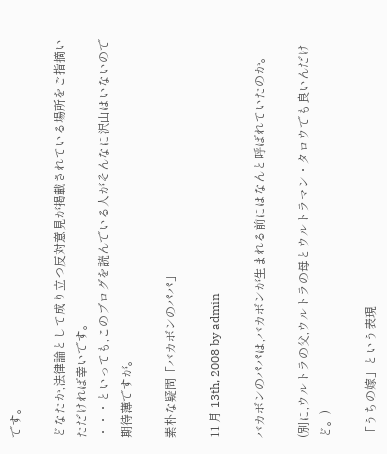です。

どなたか,法律論として成り立つ反対意見が掲載されている場所をご指摘いただければ幸いです。
・・・といっても,このブログを読んでいる人がそんなに沢山はいないので期待薄ですが。

素朴な疑問「バカボンのパパ」

11 月 13th, 2008 by admin

バカボンのパパは,バカボンが生まれる前にはなんと呼ばれていたのか。

(別に,ウルトラの父,ウルトラの母とウルトラマン・タロウでも良いんだけど。)

「うちの嫁」という表現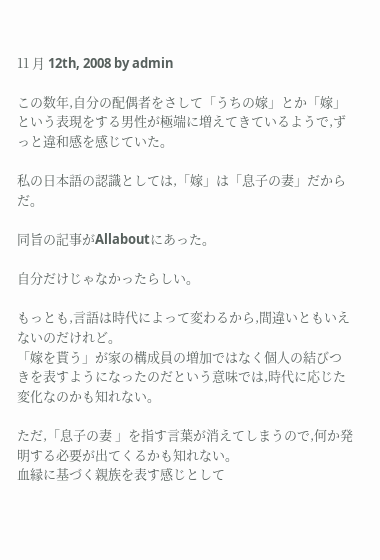11 月 12th, 2008 by admin

この数年,自分の配偶者をさして「うちの嫁」とか「嫁」という表現をする男性が極端に増えてきているようで,ずっと違和感を感じていた。

私の日本語の認識としては,「嫁」は「息子の妻」だからだ。

同旨の記事がAllaboutにあった。

自分だけじゃなかったらしい。

もっとも,言語は時代によって変わるから,間違いともいえないのだけれど。
「嫁を貰う」が家の構成員の増加ではなく個人の結びつきを表すようになったのだという意味では,時代に応じた変化なのかも知れない。

ただ,「息子の妻 」を指す言葉が消えてしまうので,何か発明する必要が出てくるかも知れない。
血縁に基づく親族を表す感じとして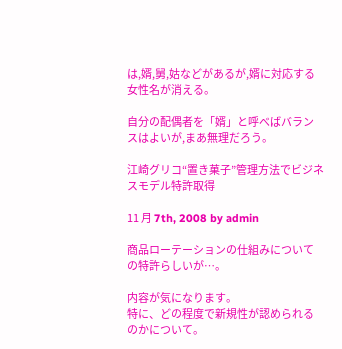は,婿,舅,姑などがあるが,婿に対応する女性名が消える。

自分の配偶者を「婿」と呼べばバランスはよいが,まあ無理だろう。

江崎グリコ“置き菓子”管理方法でビジネスモデル特許取得

11 月 7th, 2008 by admin

商品ローテーションの仕組みについての特許らしいが…。

内容が気になります。
特に、どの程度で新規性が認められるのかについて。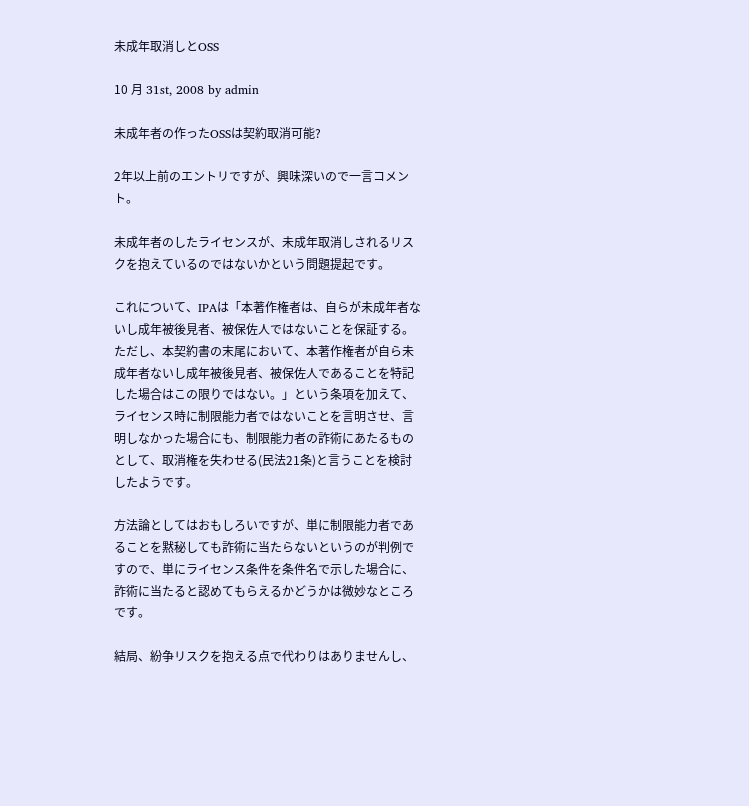未成年取消しとOSS

10 月 31st, 2008 by admin

未成年者の作ったOSSは契約取消可能?

2年以上前のエントリですが、興味深いので一言コメント。

未成年者のしたライセンスが、未成年取消しされるリスクを抱えているのではないかという問題提起です。

これについて、IPAは「本著作権者は、自らが未成年者ないし成年被後見者、被保佐人ではないことを保証する。ただし、本契約書の末尾において、本著作権者が自ら未成年者ないし成年被後見者、被保佐人であることを特記した場合はこの限りではない。」という条項を加えて、ライセンス時に制限能力者ではないことを言明させ、言明しなかった場合にも、制限能力者の詐術にあたるものとして、取消権を失わせる(民法21条)と言うことを検討したようです。

方法論としてはおもしろいですが、単に制限能力者であることを黙秘しても詐術に当たらないというのが判例ですので、単にライセンス条件を条件名で示した場合に、詐術に当たると認めてもらえるかどうかは微妙なところです。

結局、紛争リスクを抱える点で代わりはありませんし、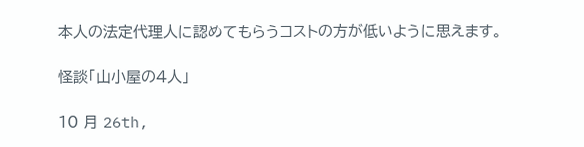本人の法定代理人に認めてもらうコストの方が低いように思えます。

怪談「山小屋の4人」

10 月 26th,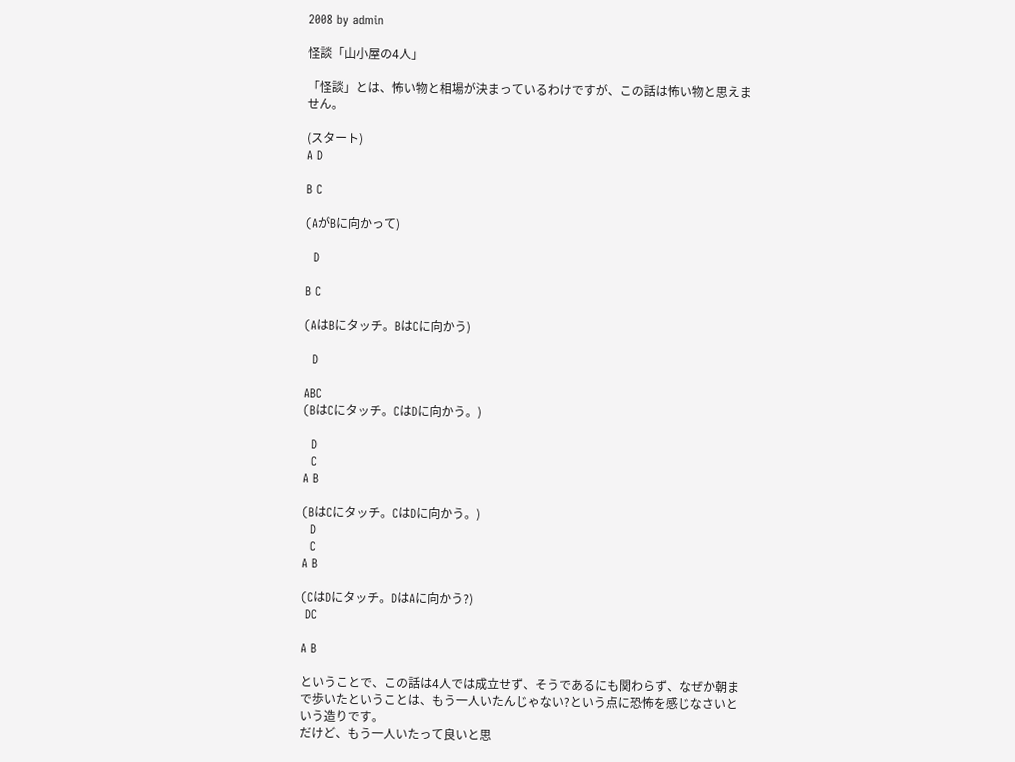2008 by admin

怪談「山小屋の4人」

「怪談」とは、怖い物と相場が決まっているわけですが、この話は怖い物と思えません。

(スタート)
A D

B C

(AがBに向かって)

  D

B C

(AはBにタッチ。BはCに向かう)

  D

ABC
(BはCにタッチ。CはDに向かう。)

  D
  C
A B

(BはCにタッチ。CはDに向かう。)
  D
  C
A B

(CはDにタッチ。DはAに向かう?)
 DC

A B

ということで、この話は4人では成立せず、そうであるにも関わらず、なぜか朝まで歩いたということは、もう一人いたんじゃない?という点に恐怖を感じなさいという造りです。
だけど、もう一人いたって良いと思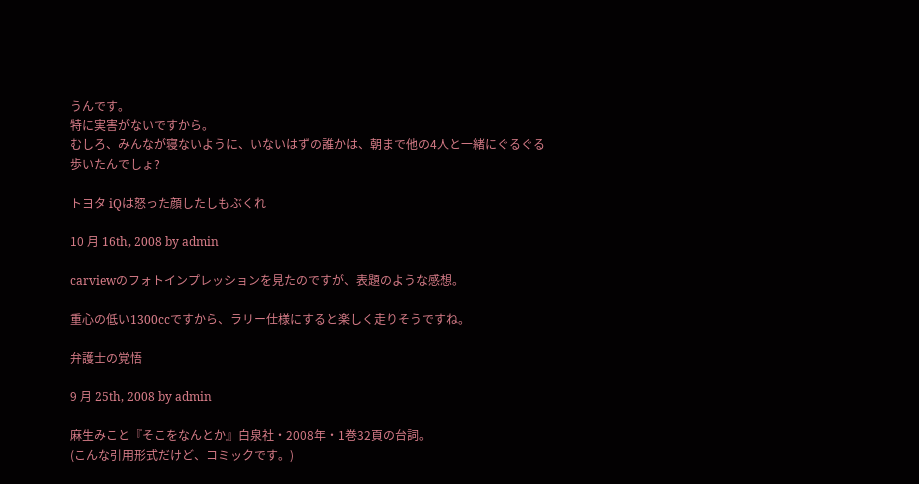うんです。
特に実害がないですから。
むしろ、みんなが寝ないように、いないはずの誰かは、朝まで他の4人と一緒にぐるぐる歩いたんでしょ?

トヨタ iQは怒った顔したしもぶくれ

10 月 16th, 2008 by admin

carviewのフォトインプレッションを見たのですが、表題のような感想。

重心の低い1300ccですから、ラリー仕様にすると楽しく走りそうですね。

弁護士の覚悟

9 月 25th, 2008 by admin

麻生みこと『そこをなんとか』白泉社・2008年・1巻32頁の台詞。
(こんな引用形式だけど、コミックです。)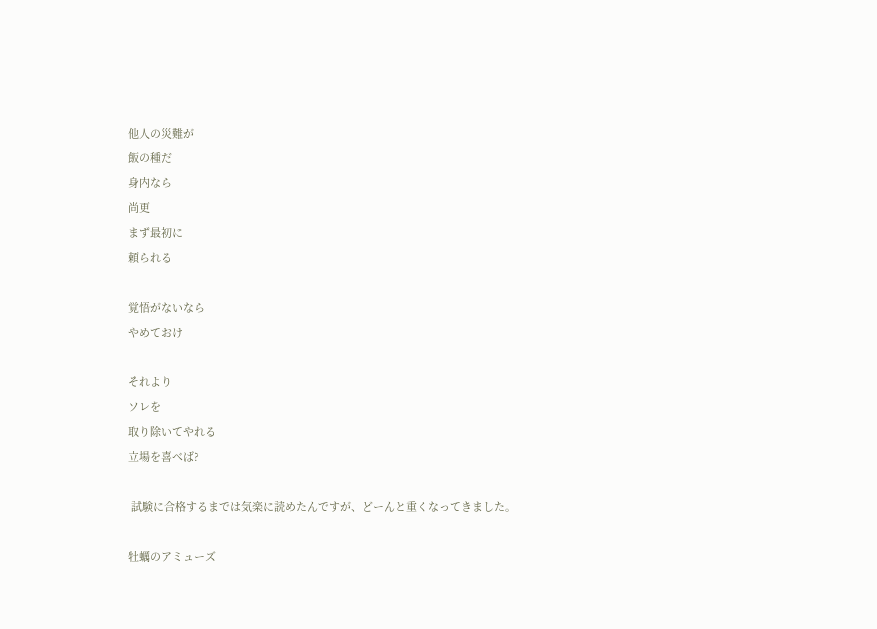他人の災難が
飯の種だ
身内なら
尚更
まず最初に
頼られる

覚悟がないなら
やめておけ

それより
ソレを
取り除いてやれる
立場を喜べば?

 試験に合格するまでは気楽に読めたんですが、どーんと重くなってきました。

牡蠣のアミューズ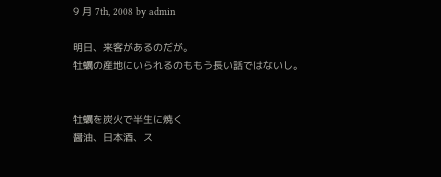9 月 7th, 2008 by admin

明日、来客があるのだが。
牡蠣の産地にいられるのももう長い話ではないし。


牡蠣を炭火で半生に焼く
醤油、日本酒、ス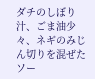ダチのしぼり汁、ごま油少々、ネギのみじん切りを混ぜたソー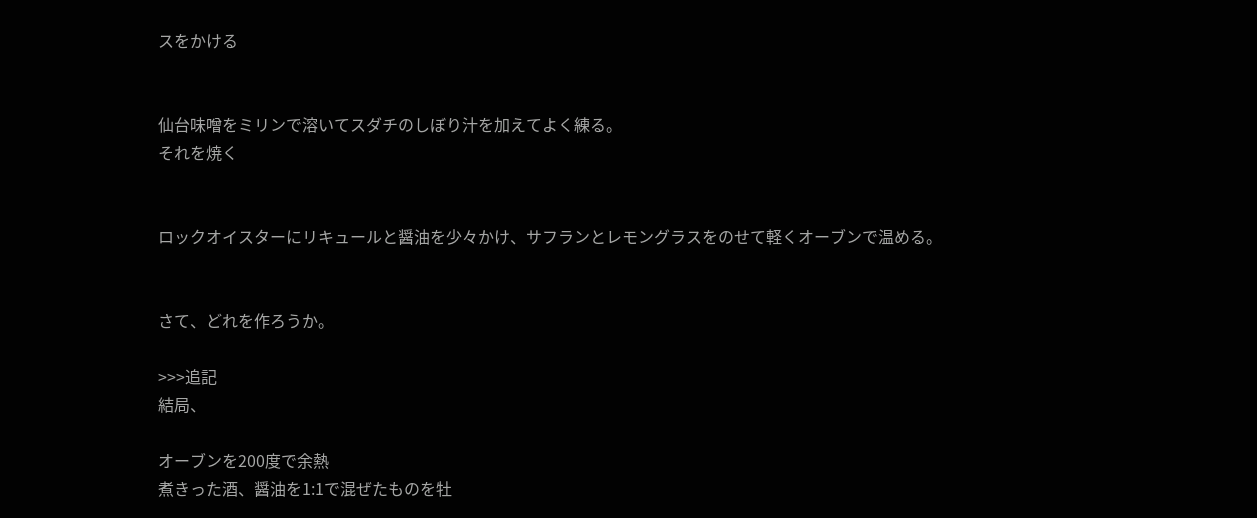スをかける


仙台味噌をミリンで溶いてスダチのしぼり汁を加えてよく練る。
それを焼く


ロックオイスターにリキュールと醤油を少々かけ、サフランとレモングラスをのせて軽くオーブンで温める。


さて、どれを作ろうか。

>>>追記
結局、

オーブンを200度で余熱
煮きった酒、醤油を1:1で混ぜたものを牡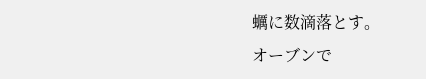蠣に数滴落とす。
オーブンで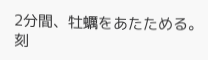2分間、牡蠣をあたためる。
刻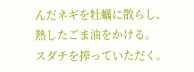んだネギを牡蠣に散らし、熱したごま油をかける。
スダチを搾っていただく。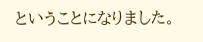ということになりました。